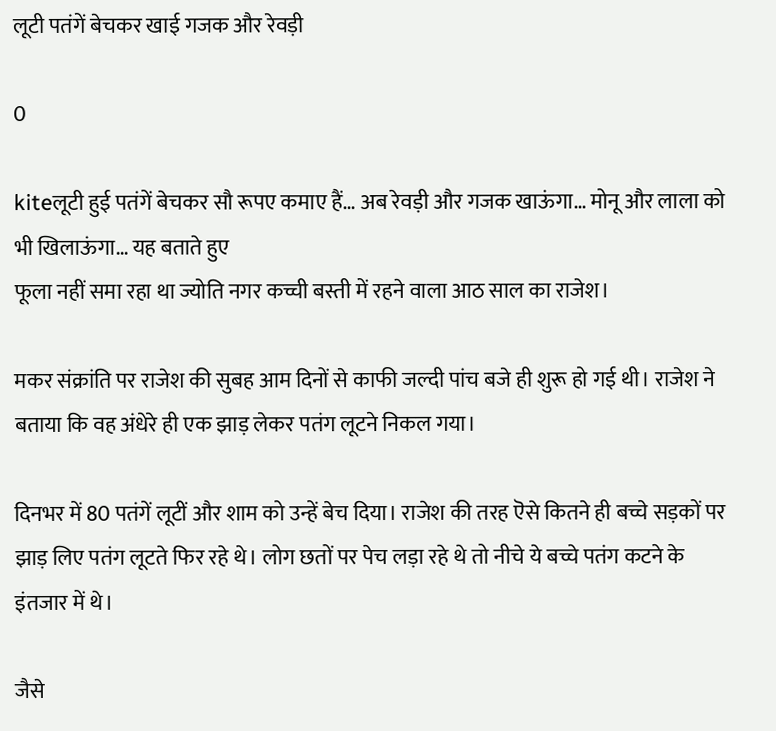लूटी पतंगें बेचकर खाई गजक और रेवड़ी

0

kiteलूटी हुई पतंगें बेचकर सौ रूपए कमाए हैं… अब रेवड़ी और गजक खाऊंगा… मोनू और लाला को भी खिलाऊंगा… यह बताते हुए
फूला नहीं समा रहा था ज्योति नगर कच्ची बस्ती में रहने वाला आठ साल का राजेश।

मकर संक्रांति पर राजेश की सुबह आम दिनों से काफी जल्दी पांच बजे ही शुरू हो गई थी। राजेश ने बताया कि वह अंधेरे ही एक झाड़ लेकर पतंग लूटने निकल गया।

दिनभर में 80 पतंगें लूटीं और शाम को उन्हें बेच दिया। राजेश की तरह ऎसे कितने ही बच्चे सड़कों पर झाड़ लिए पतंग लूटते फिर रहे थे। लोग छतों पर पेच लड़ा रहे थे तो नीचे ये बच्चे पतंग कटने के इंतजार में थे।

जैसे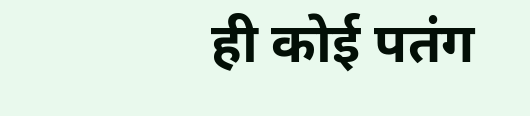ही कोई पतंग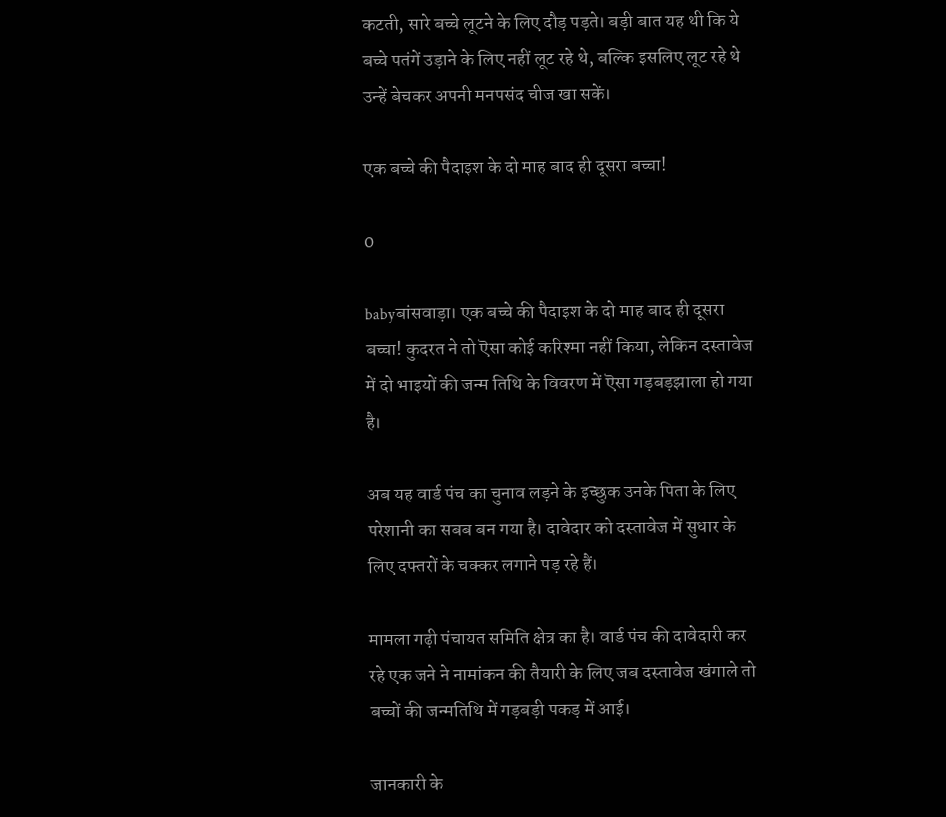कटती, सारे बच्चे लूटने के लिए दौड़ पड़ते। बड़ी बात यह थी कि ये बच्चे पतंगें उड़ाने के लिए नहीं लूट रहे थे, बल्कि इसलिए लूट रहे थे उन्हें बेचकर अपनी मनपसंद चीज खा सकें।

एक बच्चे की पैदाइश के दो माह बाद ही दूसरा बच्चा!

0

babyबांसवाड़ा। एक बच्चे की पैदाइश के दो माह बाद ही दूसरा बच्चा! कुदरत ने तो ऎसा कोई करिश्मा नहीं किया, लेकिन दस्तावेज में दो भाइयों की जन्म तिथि के विवरण में ऎसा गड़बड़झाला हो गया है।

अब यह वार्ड पंच का चुनाव लड़ने के इच्छुक उनके पिता के लिए परेशानी का सबब बन गया है। दावेदार को दस्तावेज में सुधार के लिए दफ्तरों के चक्कर लगाने पड़ रहे हैं।

मामला गढ़ी पंचायत समिति क्षेत्र का है। वार्ड पंच की दावेदारी कर रहे एक जने ने नामांकन की तैयारी के लिए जब दस्तावेज खंगाले तो बच्चों की जन्मतिथि में गड़बड़ी पकड़ में आई।

जानकारी के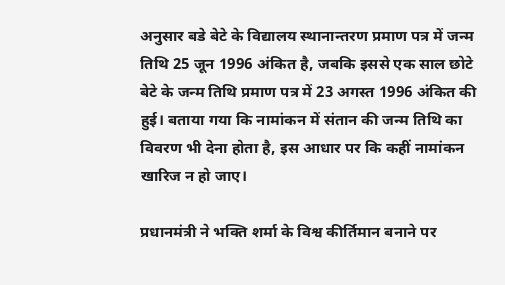अनुसार बडे बेटे के विद्यालय स्थानान्तरण प्रमाण पत्र में जन्म तिथि 25 जून 1996 अंकित है, जबकि इससे एक साल छोटे बेटे के जन्म तिथि प्रमाण पत्र में 23 अगस्त 1996 अंकित की हुई। बताया गया कि नामांकन में संतान की जन्म तिथि का विवरण भी देना होता है, इस आधार पर कि कहीं नामांकन खारिज न हो जाए।

प्रधानमंत्री ने भक्ति शर्मा के विश्व कीर्तिमान बनाने पर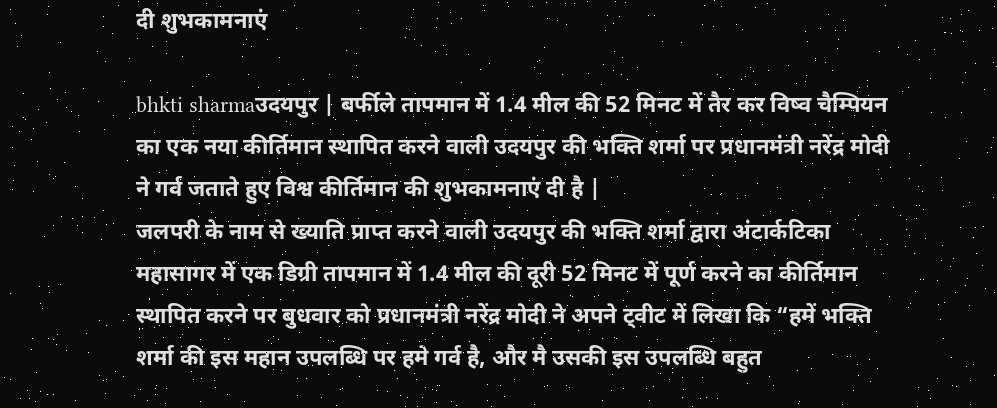दी शुभकामनाएं

bhkti sharmaउदयपुर | बर्फीले तापमान में 1.4 मील की 52 मिनट में तैर कर विष्व चैम्पियन का एक नया कीर्तिमान स्थापित करने वाली उदयपुर की भक्ति शर्मा पर प्रधानमंत्री नरेंद्र मोदी ने गर्व जताते हुए विश्व कीर्तिमान की शुभकामनाएं दी है |
जलपरी के नाम से ख्याति प्राप्त करने वाली उदयपुर की भक्ति शर्मा द्वारा अंटार्कटिका महासागर में एक डिग्री तापमान में 1.4 मील की दूरी 52 मिनट में पूर्ण करने का कीर्तिमान स्थापित करने पर बुधवार को प्रधानमंत्री नरेंद्र मोदी ने अपने ट्वीट में लिखा कि “हमें भक्ति शर्मा की इस महान उपलब्धि पर हमे गर्व है, और मै उसकी इस उपलब्धि बहुत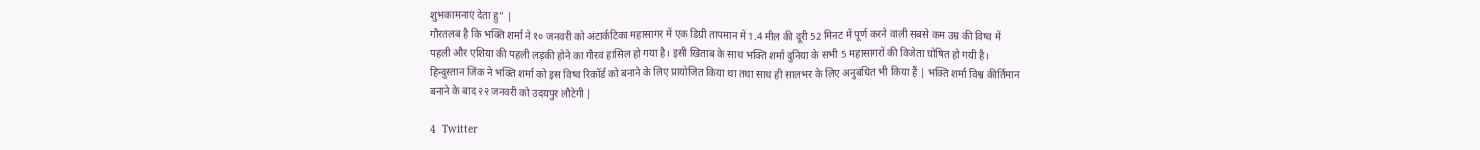शुभकामनाएं देता हु” |
गौरतलब है कि भक्ति शर्मा ने १० जनवरी को अंटार्कटिका महासागर में एक डिग्री तापमान में 1.4 मील की दूरी 52 मिनट में पूर्ण करने वाली सबसे कम उम्र की विष्व में पहली और एशिया की पहली लड़की होने का गौरव हासिल हो गया है। इसी खिताब के साथ भक्ति शर्मा दुनिया के सभी 5 महासागरों की विजेता घोषित हो गयी है। हिन्दुस्तान जिंक ने भक्ति शर्मा को इस विष्व रिकॉर्ड को बनाने के लिए प्रायोजित किया था तथा साथ ही सालभर के लिए अनुबंधित भी किया हैं | भक्ति शर्मा विश्व कीर्तिमान बनाने के बाद २२ जनवरी को उदयपुर लौटेगी |

4  Twitter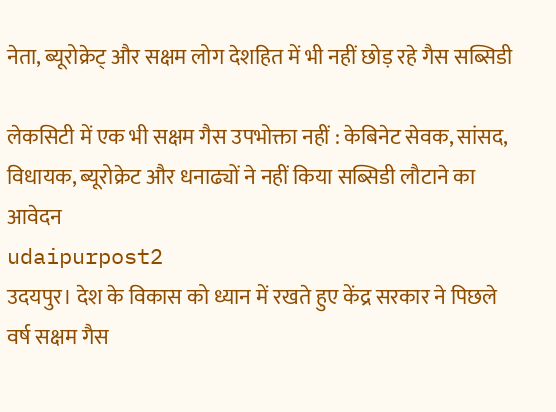नेता, ब्यूरोक्रेट् और सक्षम लोग देशहित में भी नहीं छोड़ रहे गैस सब्सिडी

लेकसिटी में एक भी सक्षम गैस उपभोक्ता नहीं : केबिनेट सेवक, सांसद, विधायक, ब्यूरोक्रेट और धनाढ्यों ने नहीं किया सब्सिडी लौटाने का आवेदन
udaipurpost2
उदयपुर। देश के विकास को ध्यान में रखते हुए केंद्र सरकार ने पिछले वर्ष सक्षम गैस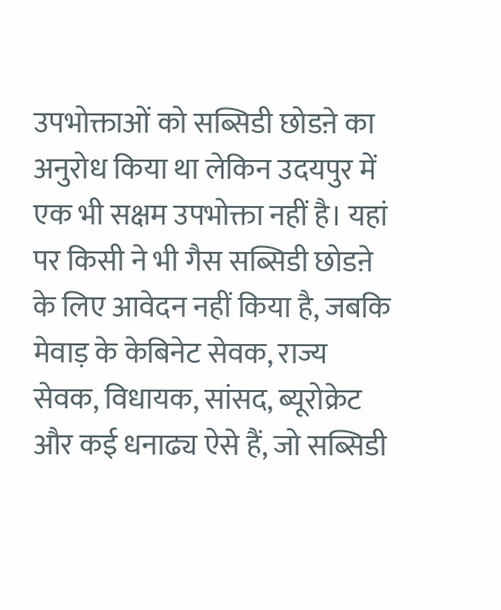उपभोक्ताओं को सब्सिडी छोडऩे का अनुरोध किया था लेकिन उदयपुर में एक भी सक्षम उपभोक्ता नहीं है। यहां पर किसी ने भी गैस सब्सिडी छोडऩे के लिए आवेदन नहीं किया है, जबकि मेवाड़ के केबिनेट सेवक, राज्य सेवक, विधायक, सांसद, ब्यूरोक्रेट और कई धनाढ्य ऐसे हैं, जो सब्सिडी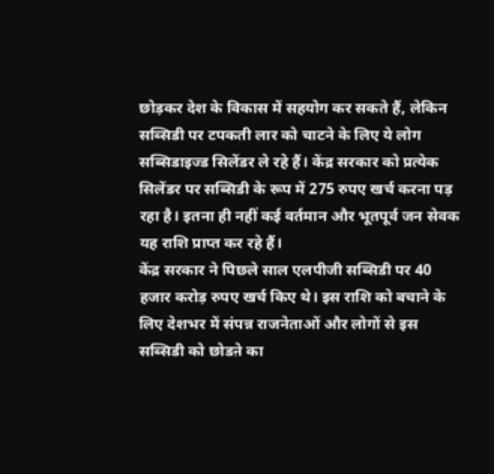छोड़कर देश के विकास में सहयोग कर सकते हैं, लेकिन सब्सिडी पर टपकती लार को चाटने के लिए ये लोग सब्सिडाइज्ड सिलेंडर ले रहे हैं। केंद्र सरकार को प्रत्येक सिलेंडर पर सब्सिडी के रूप में 275 रुपए खर्च करना पड़ रहा है। इतना ही नहीं कई वर्तमान और भूतपूर्व जन सेवक यह राशि प्राप्त कर रहे हैं।
केंद्र सरकार ने पिछले साल एलपीजी सब्सिडी पर 40 हजार करोड़ रुपए खर्च किए थे। इस राशि को बचाने के लिए देशभर में संपन्न राजनेताओं और लोगों से इस सब्सिडी को छोडऩे का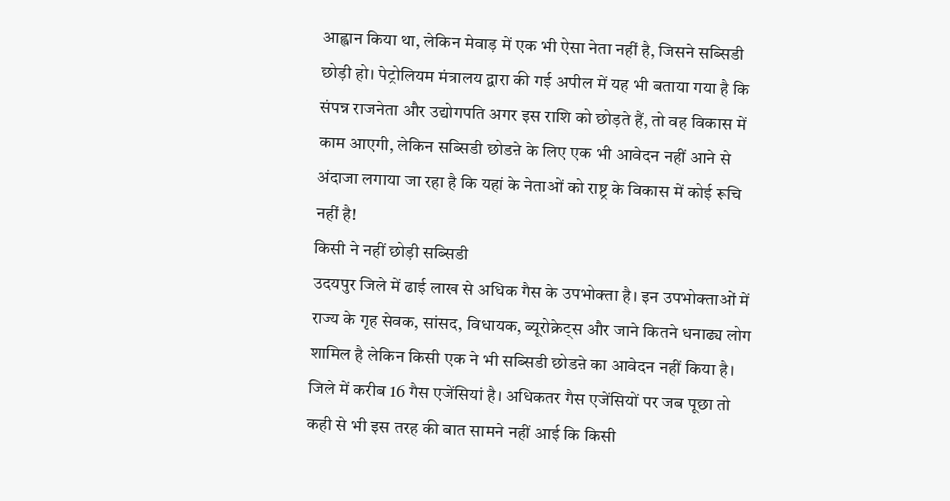आह्वान किया था, लेकिन मेवाड़ में एक भी ऐसा नेता नहीं है, जिसने सब्सिडी छोड़ी हो। पेट्रोलियम मंत्रालय द्वारा की गई अपील में यह भी बताया गया है कि संपन्न राजनेता और उद्योगपति अगर इस राशि को छोड़ते हैं, तो वह विकास में काम आएगी, लेकिन सब्सिडी छोडऩे के लिए एक भी आवेदन नहीं आने से अंदाजा लगाया जा रहा है कि यहां के नेताओं को राष्ट्र के विकास में कोई रूचि नहीं है!
किसी ने नहीं छोड़ी सब्सिडी
उदयपुर जिले में ढाई लाख से अधिक गैस के उपभोक्ता है। इन उपभोक्ताओं में राज्य के गृह सेवक, सांसद, विधायक, ब्यूरोक्रेट्स और जाने कितने धनाढ्य लोग शामिल है लेकिन किसी एक ने भी सब्सिडी छोडऩे का आवेदन नहीं किया है। जिले में करीब 16 गैस एजेंसियां है। अधिकतर गैस एजेंसियों पर जब पूछा तो कही से भी इस तरह की बात सामने नहीं आई कि किसी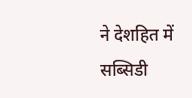ने देशहित में सब्सिडी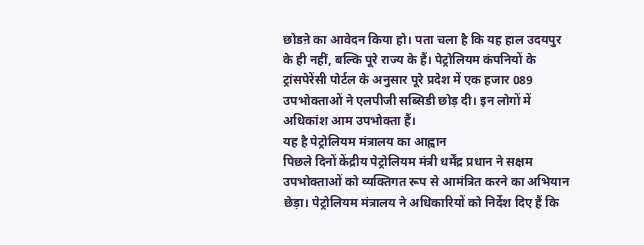छोडऩे का आवेदन किया हो। पता चला है कि यह हाल उदयपुर के ही नहीं, बल्कि पूरे राज्य के हैं। पेट्रोलियम कंपनियों के ट्रांसपेरेंसी पोर्टल के अनुसार पूरे प्रदेश में एक हजार 089 उपभोक्ताओं ने एलपीजी सब्सिडी छोड़ दी। इन लोगों में अधिकांश आम उपभोक्ता हैं।
यह है पेट्रोलियम मंत्रालय का आह्वान
पिछले दिनों केंद्रीय पेट्रोलियम मंत्री धर्मेंद्र प्रधान ने सक्षम उपभोक्ताओं को व्यक्तिगत रूप से आमंत्रित करने का अभियान छेड़ा। पेट्रोलियम मंत्रालय ने अधिकारियों को निर्देश दिए हैं कि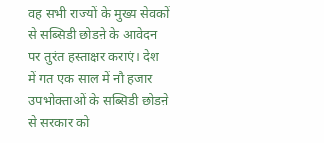वह सभी राज्यों के मुख्य सेवकों से सब्सिडी छोडऩे के आवेदन पर तुरंत हस्ताक्षर कराएं। देश में गत एक साल में नौ हजार उपभोक्ताओं के सब्सिडी छोडऩे से सरकार को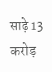साढ़े 13 करोड़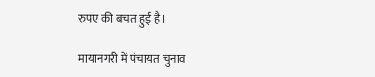रुपए की बचत हुई है।

मायानगरी में पंचायत चुनाव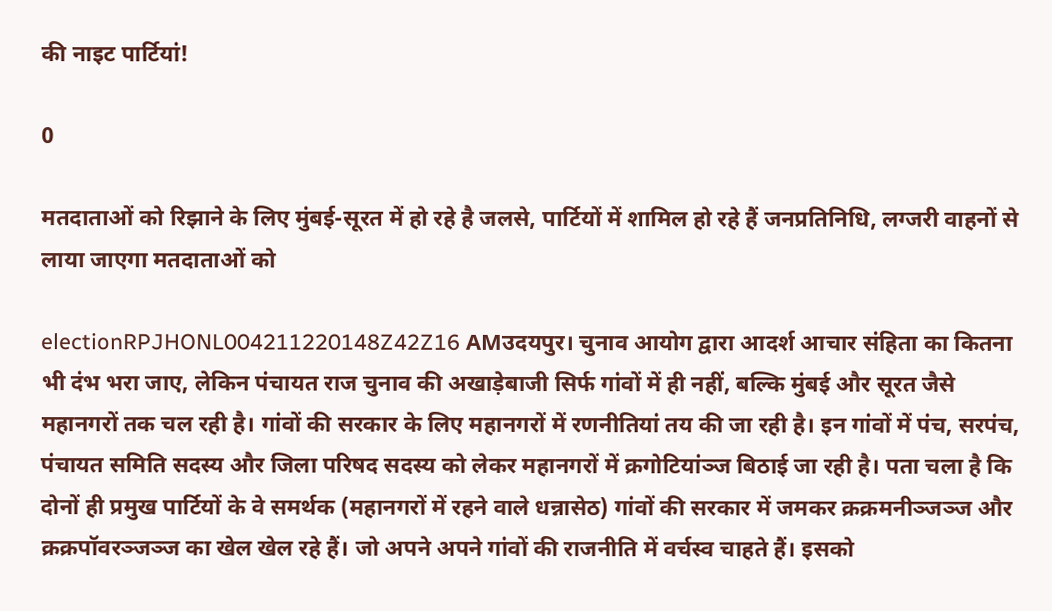की नाइट पार्टियां!

0

मतदाताओं को रिझाने के लिए मुंबई-सूरत में हो रहे है जलसे, पार्टियों में शामिल हो रहे हैं जनप्रतिनिधि, लग्जरी वाहनों से लाया जाएगा मतदाताओं को

electionRPJHONL004211220148Z42Z16 AMउदयपुर। चुनाव आयोग द्वारा आदर्श आचार संहिता का कितना भी दंभ भरा जाए, लेकिन पंचायत राज चुनाव की अखाड़ेबाजी सिर्फ गांवों में ही नहीं, बल्कि मुंबई और सूरत जैसे महानगरों तक चल रही है। गांवों की सरकार के लिए महानगरों में रणनीतियां तय की जा रही है। इन गांवों में पंच, सरपंच, पंचायत समिति सदस्य और जिला परिषद सदस्य को लेकर महानगरों में क्रगोटियांञ्ज बिठाई जा रही है। पता चला है कि दोनों ही प्रमुख पार्टियों के वे समर्थक (महानगरों में रहने वाले धन्नासेठ) गांवों की सरकार में जमकर क्रक्रमनीञ्जञ्ज और क्रक्रपॉवरञ्जञ्ज का खेल खेल रहे हैं। जो अपने अपने गांवों की राजनीति में वर्चस्व चाहते हैं। इसको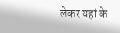लेकर यहां के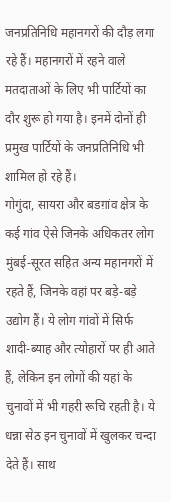जनप्रतिनिधि महानगरों की दौड़ लगा रहे हैं। महानगरों में रहने वाले मतदाताओं के लिए भी पार्टियों का दौर शुरू हो गया है। इनमें दोनों ही प्रमुख पार्टियों के जनप्रतिनिधि भी शामिल हो रहे हैं।
गोगुंदा, सायरा और बडग़ांव क्षेत्र के कई गांव ऐसे जिनके अधिकतर लोग मुंबई-सूरत सहित अन्य महानगरों में रहते हैं, जिनके वहां पर बड़े-बड़े उद्योग हैं। ये लोग गांवों में सिर्फ शादी-ब्याह और त्योहारों पर ही आते हैं, लेकिन इन लोगों की यहां के चुनावों में भी गहरी रूचि रहती है। ये धन्ना सेठ इन चुनावों में खुलकर चन्दा देते हैं। साथ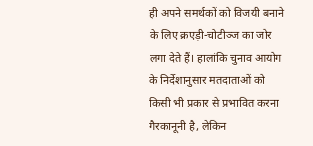ही अपने समर्थकों को विजयी बनाने के लिए क्रएड़ी-चोटीञ्ज का जोर लगा देते हैं। हालांकि चुनाव आयोग के निर्देशानुसार मतदाताओं को किसी भी प्रकार से प्रभावित करना गैरकानूनी है, लेकिन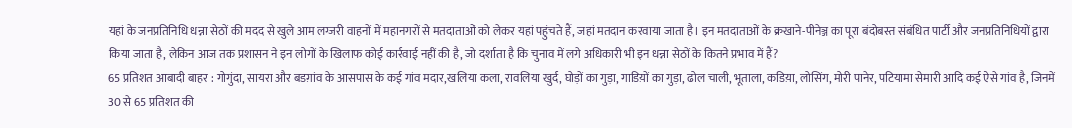यहां के जनप्रतिनिधि धन्ना सेठों की मदद से खुले आम लग्जरी वाहनों में महानगरों से मतदाताओं को लेकर यहां पहुंचते हैं, जहां मतदान करवाया जाता है। इन मतदाताओं के क्रखाने-पीनेञ्ज का पूरा बंदोबस्त संबंधित पार्टी और जनप्रतिनिधियों द्वारा किया जाता है, लेकिन आज तक प्रशासन ने इन लोगों के खिलाफ कोई कार्रवाई नहीं की है, जो दर्शाता है कि चुनाव में लगे अधिकारी भी इन धन्ना सेठों के कितने प्रभाव में हैं?
65 प्रतिशत आबादी बाहर : गोगुंदा, सायरा और बडग़ांव के आसपास के कई गांव मदार,खलिया कला, रावलिया खुर्द, घोड़ों का गुड़ा, गाडिय़ों का गुड़ा, ढोल चाली, भूताला, कडिय़ा, लोसिंग, मोरी पानेर, पटियामा सेमारी आदि कई ऐसे गांव है, जिनमें 30 से 65 प्रतिशत की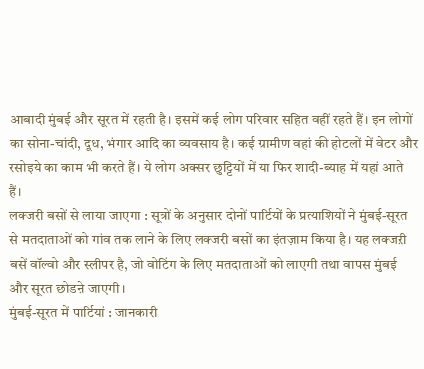आबादी मुंबई और सूरत में रहती है। इसमें कई लोग परिवार सहित वहीं रहते हैं। इन लोगों का सोना-चांदी, दूध, भंगार आदि का व्यवसाय है। कई ग्रामीण वहां की होटलों में वेटर और रसोइये का काम भी करते हैं। ये लोग अक्सर छुट्टियों में या फिर शादी-ब्याह में यहां आते हैं।
लक्जरी बसों से लाया जाएगा : सूत्रों के अनुसार दोनों पार्टियों के प्रत्याशियों ने मुंबई-सूरत से मतदाताओं को गांव तक लाने के लिए लक्जरी बसों का इंतज़ाम किया है। यह लक्जऱी बसें वॉल्वो और स्लीपर है, जो वोटिंग के लिए मतदाताओं को लाएगी तथा वापस मुंबई और सूरत छोडऩे जाएगी।
मुंबई-सूरत में पार्टियां : जानकारी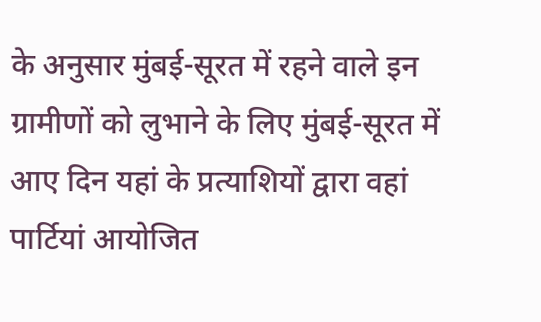के अनुसार मुंबई-सूरत में रहने वाले इन ग्रामीणों को लुभाने के लिए मुंबई-सूरत में आए दिन यहां के प्रत्याशियों द्वारा वहां पार्टियां आयोजित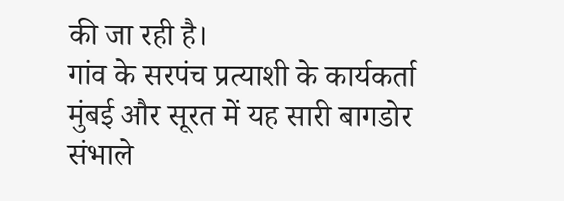की जा रही है।
गांव के सरपंच प्रत्याशी के कार्यकर्ता मुंबई और सूरत में यह सारी बागडोर संभाले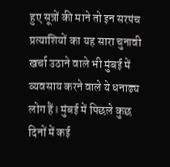हुए सूत्रों की माने तो इन सरपंच प्रत्याशियों का यह सारा चुनावी खर्चा उठाने वाले भी मुंबई में व्यवसाय करने वाले ये धनाढ्य लोग हैं। मुंबई में पिछले कुछ दिनों में कई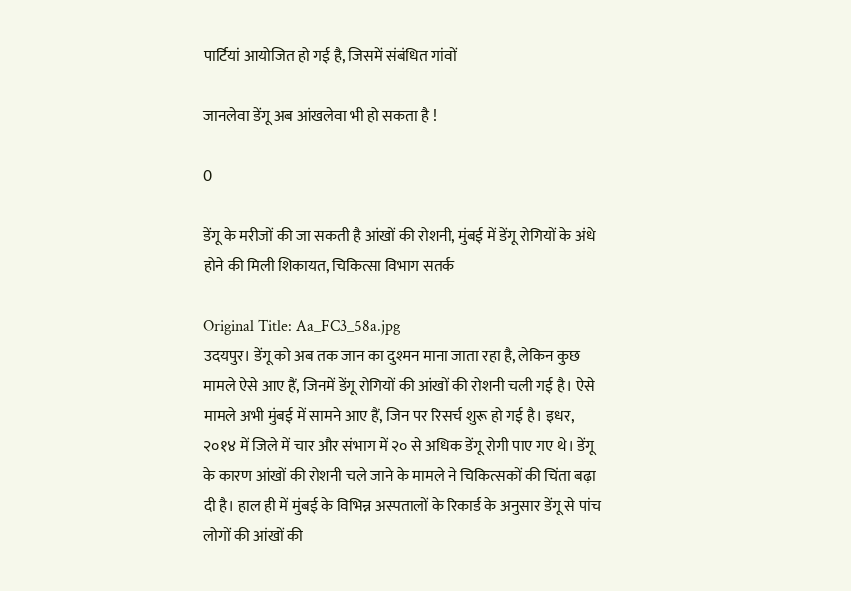पार्टियां आयोजित हो गई है, जिसमें संबंधित गांवों

जानलेवा डेंगू अब आंखलेवा भी हो सकता है !

0

डेंगू के मरीजों की जा सकती है आंखों की रोशनी, मुंबई में डेंगू रोगियों के अंधे होने की मिली शिकायत, चिकित्सा विभाग सतर्क

Original Title: Aa_FC3_58a.jpg
उदयपुर। डेंगू को अब तक जान का दुश्मन माना जाता रहा है, लेकिन कुछ मामले ऐसे आए हैं, जिनमें डेंगू रोगियों की आंखों की रोशनी चली गई है। ऐसे मामले अभी मुंबई में सामने आए हैं, जिन पर रिसर्च शुरू हो गई है। इधर, २०१४ में जिले में चार और संभाग में २० से अधिक डेंगू रोगी पाए गए थे। डेंगू के कारण आंखों की रोशनी चले जाने के मामले ने चिकित्सकों की चिंता बढ़ा दी है। हाल ही में मुंबई के विभिन्न अस्पतालों के रिकार्ड के अनुसार डेंगू से पांच लोगों की आंखों की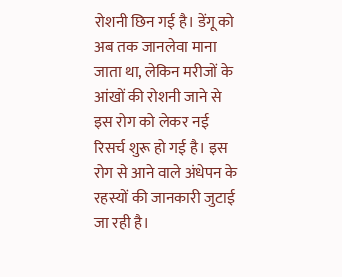रोशनी छिन गई है। डेंगू को अब तक जानलेवा माना जाता था, लेकिन मरीजों के आंखों की रोशनी जाने से इस रोग को लेकर नई रिसर्च शुरू हो गई है। इस रोग से आने वाले अंधेपन के रहस्यों की जानकारी जुटाई जा रही है।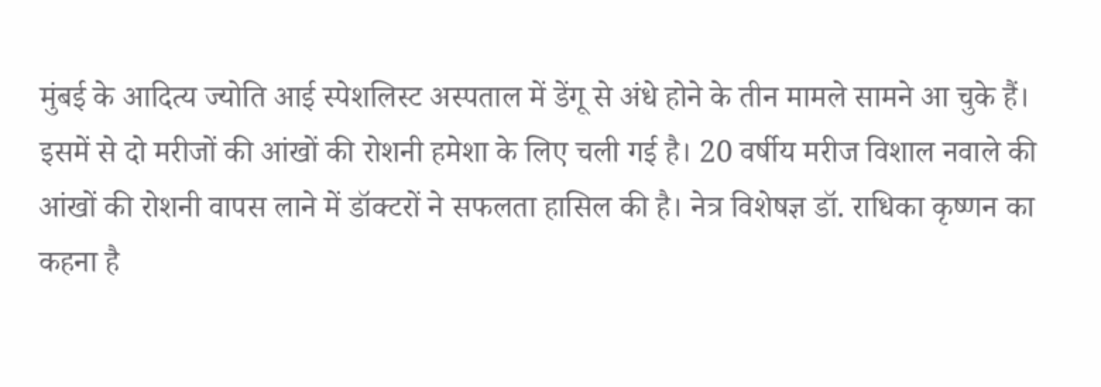मुंबई के आदित्य ज्योति आई स्पेशलिस्ट अस्पताल में डेंगू से अंधे होने के तीन मामले सामने आ चुके हैं। इसमें से दो मरीजों की आंखों की रोशनी हमेशा के लिए चली गई है। 20 वर्षीय मरीज विशाल नवाले की आंखों की रोशनी वापस लाने में डॉक्टरों ने सफलता हासिल की है। नेत्र विशेषज्ञ डॉ. राधिका कृष्णन का कहना है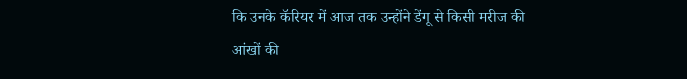कि उनके कॅरियर में आज तक उन्होंने डेंगू से किसी मरीज की आंखों की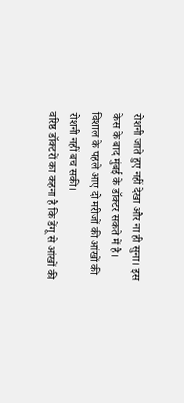रोशनी जाते हुए नहीं देखा और ना ही सुना। इस केस के बाद मुंबई के डॉक्टर सकते में है। विशाल के पहले आए दो मरीजों की आंखों की रोशनी नहीं बच सकी।
वरिष्ठ डॉक्टरों का कहना है कि डेंगू से आंखों की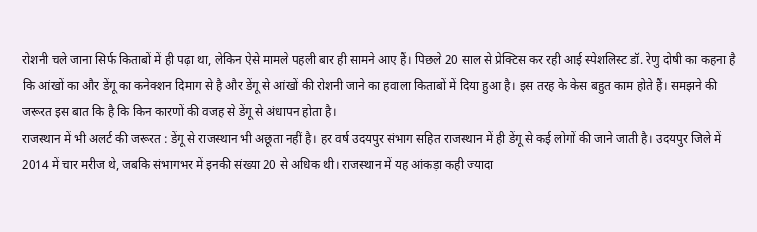रोशनी चले जाना सिर्फ किताबों में ही पढ़ा था, लेकिन ऐसे मामले पहली बार ही सामने आए हैं। पिछले 20 साल से प्रेक्टिस कर रही आई स्पेशलिस्ट डॉ. रेणु दोषी का कहना है कि आंखों का और डेंगू का कनेक्शन दिमाग से है और डेंगू से आंखों की रोशनी जाने का हवाला किताबों में दिया हुआ है। इस तरह के केस बहुत काम होते हैं। समझने की जरूरत इस बात कि है कि किन कारणों की वजह से डेंगू से अंधापन होता है।
राजस्थान में भी अलर्ट की जरूरत : डेंगू से राजस्थान भी अछूता नहीं है। हर वर्ष उदयपुर संभाग सहित राजस्थान में ही डेंगू से कई लोगों की जाने जाती है। उदयपुर जिले में 2014 में चार मरीज थे, जबकि संभागभर में इनकी संख्या 20 से अधिक थी। राजस्थान में यह आंकड़ा कही ज्यादा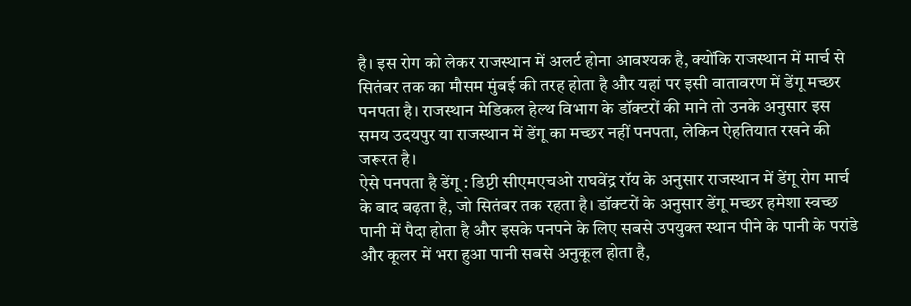है। इस रोग को लेकर राजस्थान में अलर्ट होना आवश्यक है, क्योंकि राजस्थान में मार्च से सितंबर तक का मौसम मुंबई की तरह होता है और यहां पर इसी वातावरण में डेंगू मच्छर पनपता है। राजस्थान मेडिकल हेल्थ विभाग के डॉक्टरों की माने तो उनके अनुसार इस समय उदयपुर या राजस्थान में डेंगू का मच्छर नहीं पनपता, लेकिन ऐहतियात रखने की जरूरत है।
ऐसे पनपता है डेंगू : डिप्टी सीएमएचओ राघवेंद्र रॉय के अनुसार राजस्थान में डेंगू रोग मार्च के बाद बढ़ता है, जो सितंबर तक रहता है। डॉक्टरों के अनुसार डेंगू मच्छर हमेशा स्वच्छ पानी में पैदा होता है और इसके पनपने के लिए सबसे उपयुक्त स्थान पीने के पानी के परांडे और कूलर में भरा हुआ पानी सबसे अनुकूल होता है,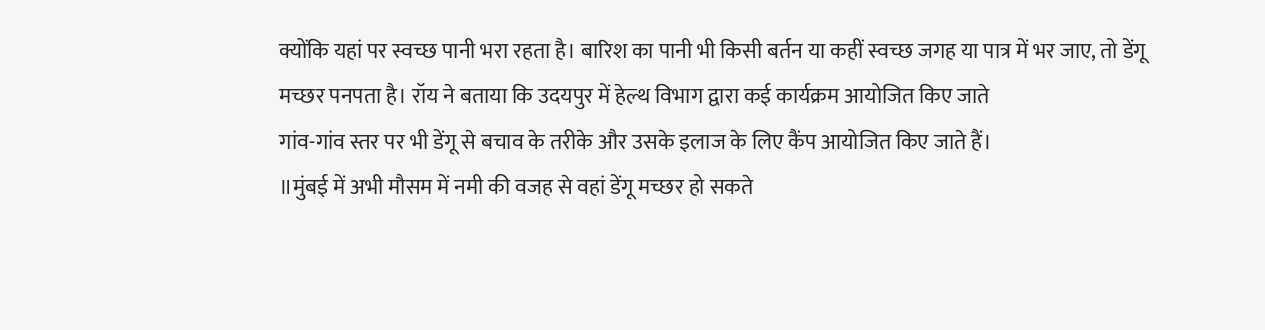क्योंकि यहां पर स्वच्छ पानी भरा रहता है। बारिश का पानी भी किसी बर्तन या कहीं स्वच्छ जगह या पात्र में भर जाए, तो डेंगू मच्छर पनपता है। रॉय ने बताया कि उदयपुर में हेल्थ विभाग द्वारा कई कार्यक्रम आयोजित किए जाते
गांव-गांव स्तर पर भी डेंगू से बचाव के तरीके और उसके इलाज के लिए कैंप आयोजित किए जाते हैं।
॥मुंबई में अभी मौसम में नमी की वजह से वहां डेंगू मच्छर हो सकते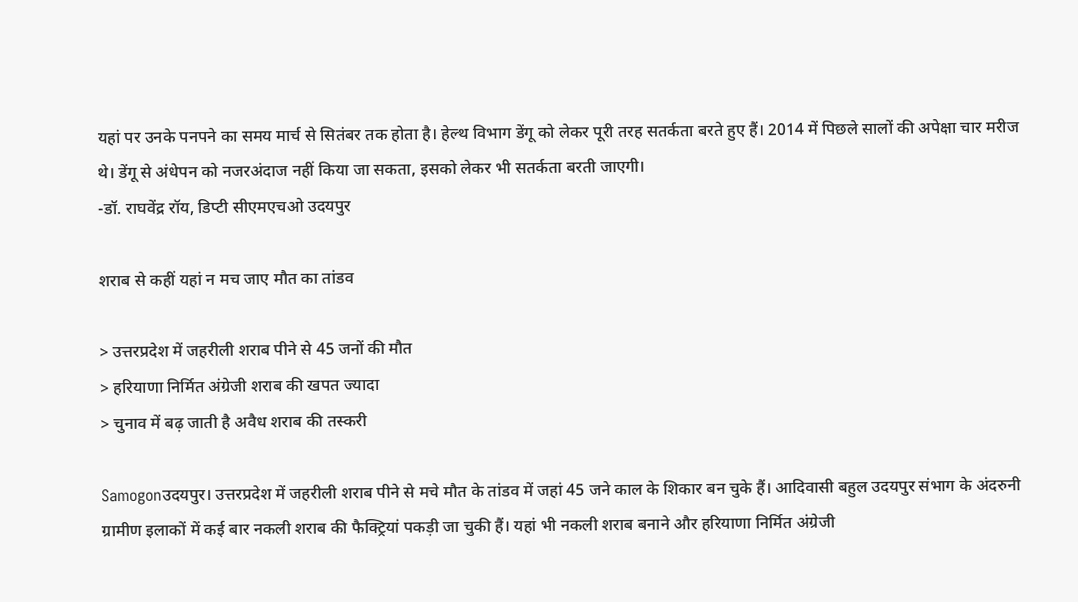यहां पर उनके पनपने का समय मार्च से सितंबर तक होता है। हेल्थ विभाग डेंगू को लेकर पूरी तरह सतर्कता बरते हुए हैं। 2014 में पिछले सालों की अपेक्षा चार मरीज थे। डेंगू से अंधेपन को नजरअंदाज नहीं किया जा सकता, इसको लेकर भी सतर्कता बरती जाएगी।
-डॉ. राघवेंद्र रॉय, डिप्टी सीएमएचओ उदयपुर

शराब से कहीं यहां न मच जाए मौत का तांडव

> उत्तरप्रदेश में जहरीली शराब पीने से 45 जनों की मौत
> हरियाणा निर्मित अंग्रेजी शराब की खपत ज्यादा
> चुनाव में बढ़ जाती है अवैध शराब की तस्करी

Samogonउदयपुर। उत्तरप्रदेश में जहरीली शराब पीने से मचे मौत के तांडव में जहां 45 जने काल के शिकार बन चुके हैं। आदिवासी बहुल उदयपुर संभाग के अंदरुनी ग्रामीण इलाकों में कई बार नकली शराब की फैक्ट्रियां पकड़ी जा चुकी हैं। यहां भी नकली शराब बनाने और हरियाणा निर्मित अंग्रेजी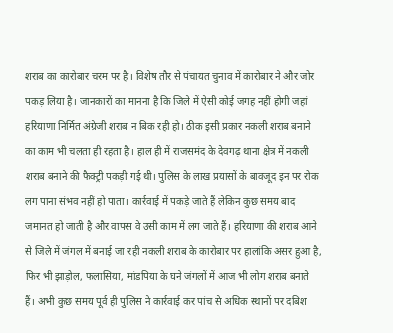शराब का कारोबार चरम पर है। विशेष तौर से पंचायत चुनाव में कारोबार ने और जोर पकड़ लिया है। जानकारों का मानना है कि जिले में ऐसी कोई जगह नहीं होगी जहां हरियाणा निर्मित अंग्रेजी शराब न बिक रही हो। ठीक इसी प्रकार नकली शराब बनाने का काम भी चलता ही रहता है। हाल ही में राजसमंद के देवगढ़ थाना क्षेत्र में नकली शराब बनाने की फैक्ट्री पकड़ी गई थी। पुलिस के लाख प्रयासों के बावजूद इन पर रोक लग पाना संभव नहीं हो पाता। कार्रवाई में पकड़े जाते हैं लेकिन कुछ समय बाद जमानत हो जाती है और वापस वे उसी काम में लग जाते हैं। हरियाणा की शराब आने से जिले में जंगल में बनाई जा रही नकली शराब के कारोबार पर हालांकि असर हुआ है, फिर भी झाड़ोल, फलासिया, मांडपिया के घने जंगलों में आज भी लोग शराब बनाते हैं। अभी कुछ समय पूर्व ही पुलिस ने कार्रवाई कर पांच से अधिक स्थानों पर दबिश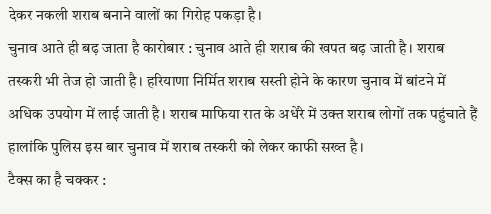देकर नकली शराब बनाने वालों का गिरोह पकड़ा है।
चुनाव आते ही बढ़ जाता है कारोबार : चुनाव आते ही शराब की खपत बढ़ जाती है। शराब तस्करी भी तेज हो जाती है। हरियाणा निर्मित शराब सस्ती होने के कारण चुनाव में बांटने में अधिक उपयोग में लाई जाती है। शराब माफिया रात के अधेंरे में उक्त शराब लोगों तक पहुंचाते हैं हालांकि पुलिस इस बार चुनाव में शराब तस्करी को लेकर काफी सख्त है।
टैक्स का है चक्कर :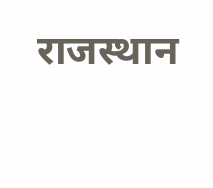राजस्थान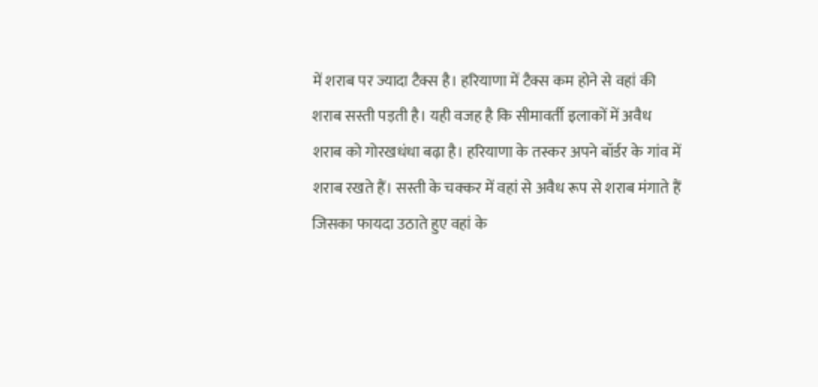में शराब पर ज्यादा टैक्स है। हरियाणा में टैक्स कम होने से वहां की शराब सस्ती पड़ती है। यही वजह है कि सीमावर्ती इलाकों में अवैध शराब को गोरखधंधा बढ़ा है। हरियाणा के तस्कर अपने बॉर्डर के गांव में शराब रखते हैं। सस्ती के चक्कर में वहां से अवैध रूप से शराब मंगाते हैं जिसका फायदा उठाते हुए वहां के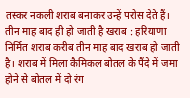तस्कर नकली शराब बनाकर उन्हें परोस देते हैं।
तीन माह बाद ही हो जाती है खराब : हरियाणा निर्मित शराब करीब तीन माह बाद खराब हो जाती है। शराब में मिला कैमिकल बोतल के पैंदे में जमा होने से बोतल में दो रंग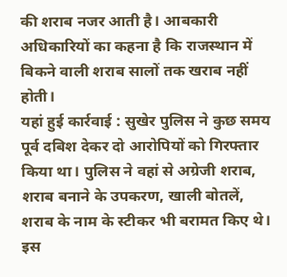की शराब नजर आती है। आबकारी अधिकारियों का कहना है कि राजस्थान में बिकने वाली शराब सालों तक खराब नहीं होती।
यहां हुई कार्रवाई : सुखेर पुलिस ने कुछ समय पूर्व दबिश देकर दो आरोपियों को गिरफ्तार किया था। पुलिस ने वहां से अग्रेजी शराब, शराब बनाने के उपकरण, खाली बोतलें, शराब के नाम के स्टीकर भी बरामत किए थे। इस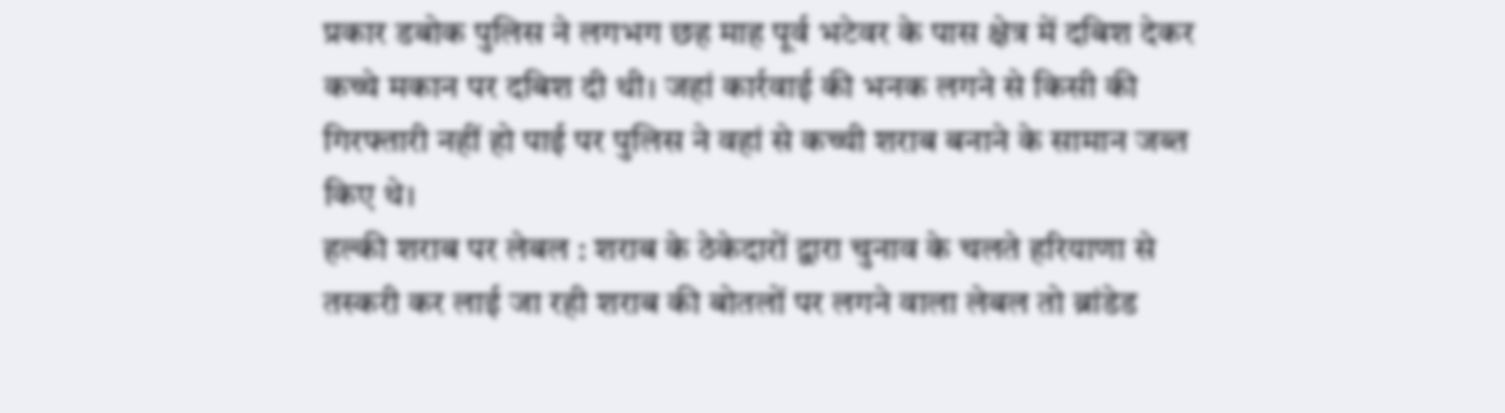प्रकार डबोक पुलिस ने लगभग छह माह पूर्व भटेवर के पास क्षेत्र में दबिश देकर कच्चे मकान पर दबिश दी थी। जहां कार्रवाई की भनक लगने से किसी की गिरफ्तारी नहीं हो पाई पर पुलिस ने वहां से कच्ची शराब बनाने के सामान जब्त किए थे।
हल्की शराब पर लेबल : शराब के ठेकेदारों द्वारा चुनाव के चलते हरियाणा से तस्करी कर लाई जा रही शराब की बोतलों पर लगने वाला लेबल तो ब्रांडेड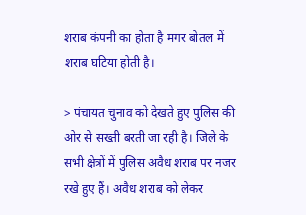शराब कंपनी का होता है मगर बोतल में शराब घटिया होती है।

> पंचायत चुनाव को देखते हुए पुलिस की ओर से सख्ती बरती जा रही है। जिले के सभी क्षेत्रों में पुलिस अवैध शराब पर नजर रखे हुए हैं। अवैध शराब को लेकर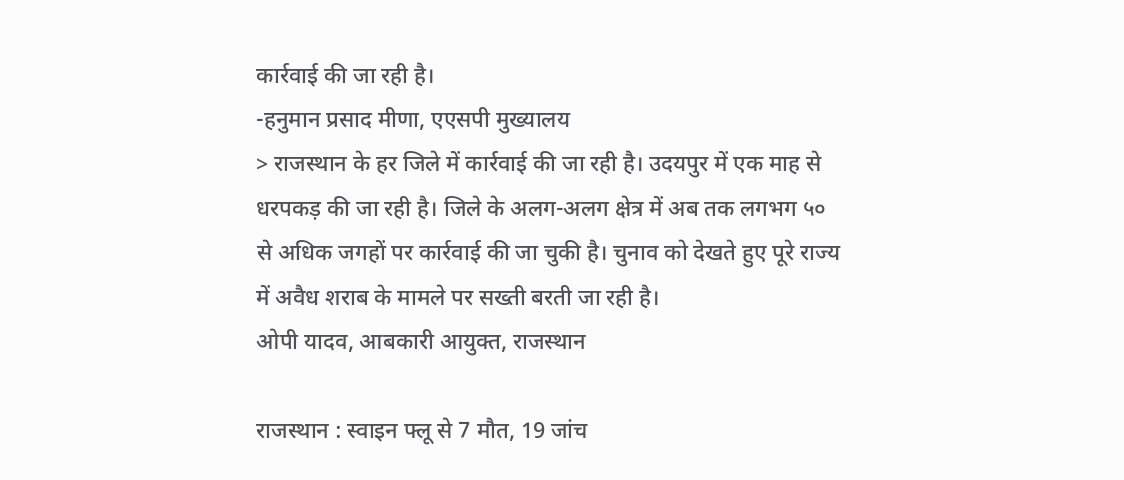कार्रवाई की जा रही है।
-हनुमान प्रसाद मीणा, एएसपी मुख्यालय
> राजस्थान के हर जिले में कार्रवाई की जा रही है। उदयपुर में एक माह से धरपकड़ की जा रही है। जिले के अलग-अलग क्षेत्र में अब तक लगभग ५० से अधिक जगहों पर कार्रवाई की जा चुकी है। चुनाव को देखते हुए पूरे राज्य में अवैध शराब के मामले पर सख्ती बरती जा रही है।
ओपी यादव, आबकारी आयुक्त, राजस्थान

राजस्थान : स्वाइन फ्लू से 7 मौत, 19 जांच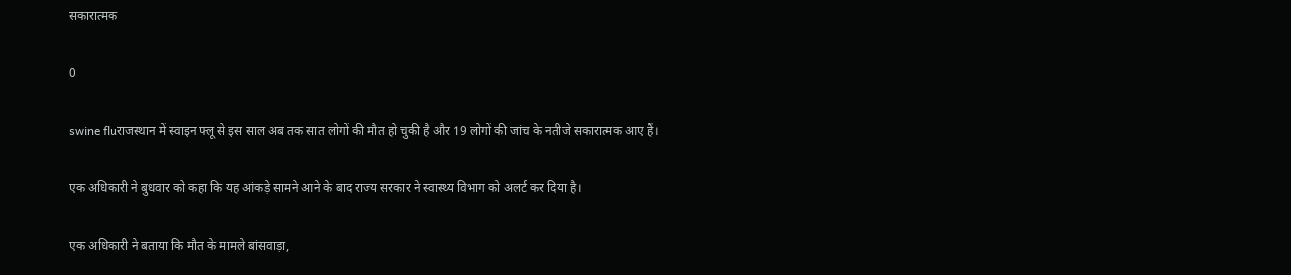सकारात्मक

0

swine fluराजस्थान में स्वाइन फ्लू से इस साल अब तक सात लोगों की मौत हो चुकी है और 19 लोगों की जांच के नतीजे सकारात्मक आए हैं।

एक अधिकारी ने बुधवार को कहा कि यह आंकड़े सामने आने के बाद राज्य सरकार ने स्वास्थ्य विभाग को अलर्ट कर दिया है।

एक अधिकारी ने बताया कि मौत के मामले बांसवाड़ा,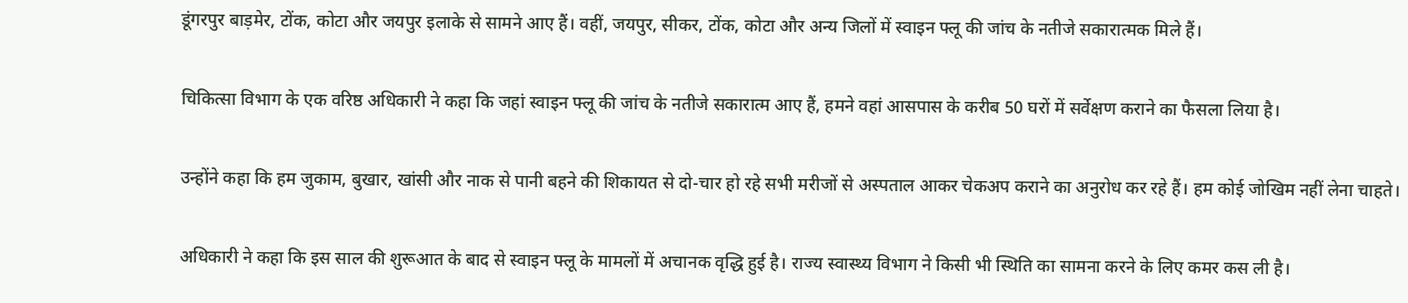डूंगरपुर बाड़मेर, टोंक, कोटा और जयपुर इलाके से सामने आए हैं। वहीं, जयपुर, सीकर, टोंक, कोटा और अन्य जिलों में स्वाइन फ्लू की जांच के नतीजे सकारात्मक मिले हैं।

चिकित्सा विभाग के एक वरिष्ठ अधिकारी ने कहा कि जहां स्वाइन फ्लू की जांच के नतीजे सकारात्म आए हैं, हमने वहां आसपास के करीब 50 घरों में सर्वेक्षण कराने का फैसला लिया है।

उन्होंने कहा कि हम जुकाम, बुखार, खांसी और नाक से पानी बहने की शिकायत से दो-चार हो रहे सभी मरीजों से अस्पताल आकर चेकअप कराने का अनुरोध कर रहे हैं। हम कोई जोखिम नहीं लेना चाहते।

अधिकारी ने कहा कि इस साल की शुरूआत के बाद से स्वाइन फ्लू के मामलों में अचानक वृद्धि हुई है। राज्य स्वास्थ्य विभाग ने किसी भी स्थिति का सामना करने के लिए कमर कस ली है।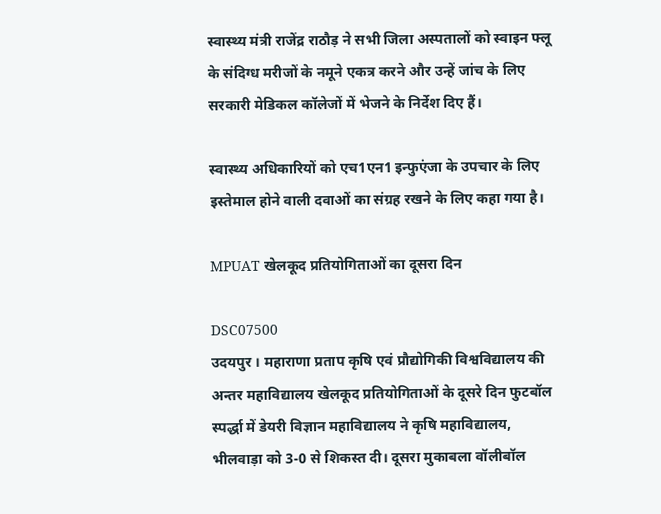स्वास्थ्य मंत्री राजेंद्र राठौड़ ने सभी जिला अस्पतालों को स्वाइन फ्लू के संदिग्ध मरीजों के नमूने एकत्र करने और उन्हें जांच के लिए सरकारी मेडिकल कॉलेजों में भेजने के निर्देश दिए हैं।

स्वास्थ्य अधिकारियों को एच1एन1 इन्फुएंजा के उपचार के लिए इस्तेमाल होने वाली दवाओं का संग्रह रखने के लिए कहा गया है।

MPUAT खेलकूद प्रतियोगिताओं का दूसरा दिन

DSC07500
उदयपुर । महाराणा प्रताप कृषि एवं प्रौद्योगिकी विश्वविद्यालय की अन्तर महाविद्यालय खेलकूद प्रतियोगिताओं के दूसरे दिन फुटबॉल स्पर्द्धा में डेयरी विज्ञान महाविद्यालय ने कृषि महाविद्यालय, भीलवाड़ा को 3-0 से शिकस्त दी। दूसरा मुकाबला वॉलीबॉल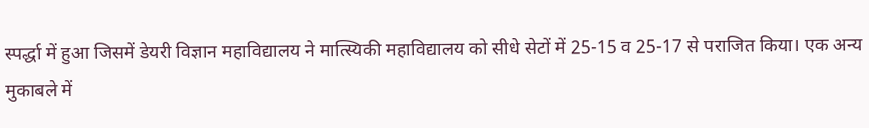स्पर्द्धा में हुआ जिसमें डेयरी विज्ञान महाविद्यालय ने मात्स्यिकी महाविद्यालय को सीधे सेटों में 25-15 व 25-17 से पराजित किया। एक अन्य मुकाबले में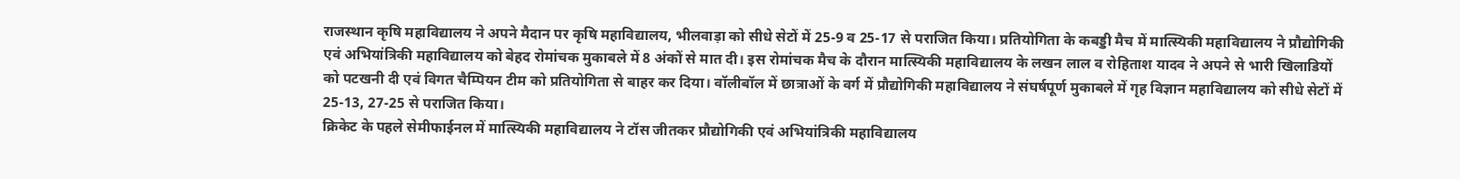राजस्थान कृषि महाविद्यालय ने अपने मैदान पर कृषि महाविद्यालय, भीलवाड़ा को सीधे सेटों में 25-9 व 25-17 से पराजित किया। प्रतियोगिता के कबड्डी मैच में मात्स्यिकी महाविद्यालय ने प्रौद्योगिकी एवं अभियांत्रिकी महाविद्यालय को बेहद रोमांचक मुकाबले में 8 अंकों से मात दी। इस रोमांचक मैच के दौरान मात्स्यिकी महाविद्यालय के लखन लाल व रोहिताश यादव ने अपने से भारी खिलाडियों को पटखनी दी एवं विगत चैम्पियन टीम को प्रतियोगिता से बाहर कर दिया। वॉलीबॉल में छात्राओं के वर्ग में प्रौद्योगिकी महाविद्यालय ने संघर्षपूर्ण मुकाबले में गृह विज्ञान महाविद्यालय को सीधे सेटों में 25-13, 27-25 से पराजित किया।
क्रिकेट के पहले सेमीफाईनल में मात्स्यिकी महाविद्यालय ने टॉस जीतकर प्रौद्योगिकी एवं अभियांत्रिकी महाविद्यालय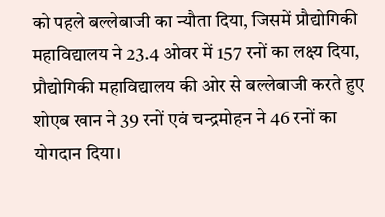को पहले बल्लेबाजी का न्यौता दिया, जिसमें प्रौद्योगिकी महाविद्यालय ने 23.4 ओवर में 157 रनों का लक्ष्य दिया, प्रौद्योगिकी महाविद्यालय की ओर से बल्लेबाजी करते हुए शोएब खान ने 39 रनों एवं चन्द्रमोहन ने 46 रनों का योगदान दिया।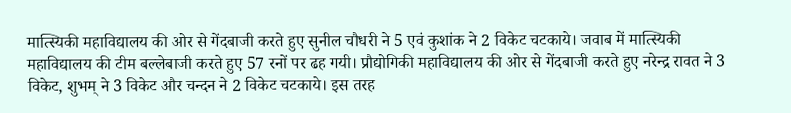मात्स्यिकी महाविद्यालय की ओर से गेंदबाजी करते हुए सुनील चौधरी ने 5 एवं कुशांक ने 2 विकेट चटकाये। जवाब में मात्स्यिकी महाविद्यालय की टीम बल्लेबाजी करते हुए 57 रनों पर ढह गयी। प्रौद्योगिकी महाविद्यालय की ओर से गेंदबाजी करते हुए नरेन्द्र रावत ने 3 विकेट, शुभम् ने 3 विकेट और चन्दन ने 2 विकेट चटकाये। इस तरह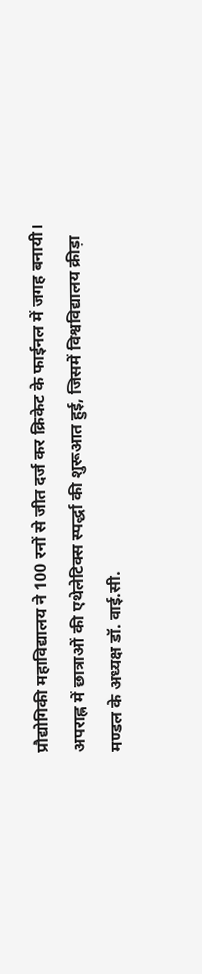प्रौद्योगिकी महाविद्यालय ने 100 रनों से जीत दर्ज कर क्रिकेट के फाईनल में जगह बनायी।
अपराह्न में छात्राओं की एथेलेटिक्स स्पर्द्धा की शुरूआत हुई, जिसमें विश्वविद्यालय क्रीड़ा मण्डल के अध्यक्ष डॉ. वाई.सी.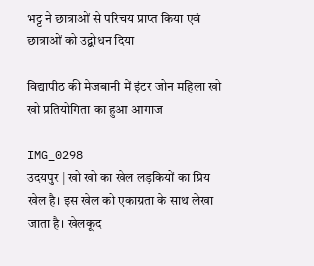भट्ट ने छात्राओं से परिचय प्राप्त किया एवं छात्राओं को उद्बोधन दिया

विद्यापीठ की मेजबानी में इंटर जोन महिला खो खो प्रतियोगिता का हुआ आगाज

IMG_0298
उदयपुर | खो खो का खेल लड़कियों का प्रिय खेल है। इस खेल को एकाग्रता के साथ लेखा जाता है। खेलकूद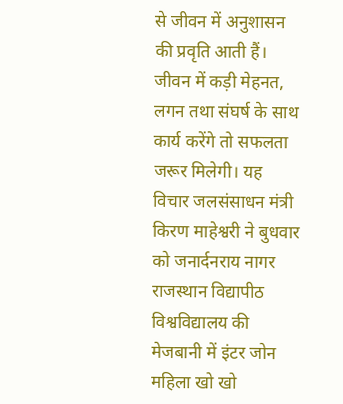से जीवन में अनुशासन की प्रवृति आती हैं। जीवन में कड़ी मेहनत, लगन तथा संघर्ष के साथ कार्य करेंगे तो सफलता जरूर मिलेगी। यह विचार जलसंसाधन मंत्री किरण माहेश्वरी ने बुधवार को जनार्दनराय नागर राजस्थान विद्यापीठ विश्वविद्यालय की मेजबानी में इंटर जोन महिला खो खो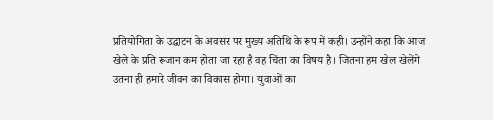प्रतियोगिता के उद्घाटन के अवसर पर मुख्य अतिथि के रूप में कही। उन्होंने कहा कि आज खेले के प्रति रूजान कम होता जा रहा है वह चिंता का विषय है। जितना हम खेल खेलेंगे उतना ही हमारे जीवन का विकास होगा। युवाओं का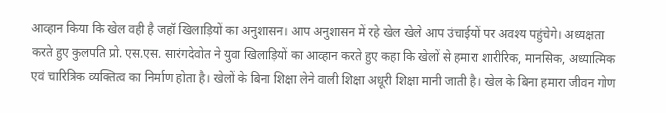आव्हान किया कि खेल वही है जहॉ खिलाड़ियों का अनुशासन। आप अनुशासन में रहे खेल खेले आप उंचाईयों पर अवश्य पहुंचेगे। अध्यक्षता करते हुए कुलपति प्रो. एस.एस. सारंगदेवोत ने युवा खिलाड़ियों का आव्हान करते हुए कहा कि खेलों से हमारा शारीरिक, मानसिक, अध्यात्मिक एवं चारित्रिक व्यक्तित्व का निर्माण होता है। खेलों के बिना शिक्षा लेने वाली शिक्षा अधूरी शिक्षा मानी जाती है। खेल के बिना हमारा जीवन गोण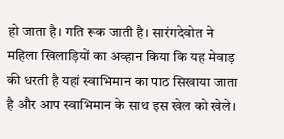हो जाता है। गति रूक जाती है। सारंगदेवोत ने महिला खिलाड़ियों का अव्हान किया कि यह मेवाड़ की धरती है यहां स्वाभिमान का पाठ सिखाया जाता है और आप स्वाभिमान के साथ इस खेल को खेले।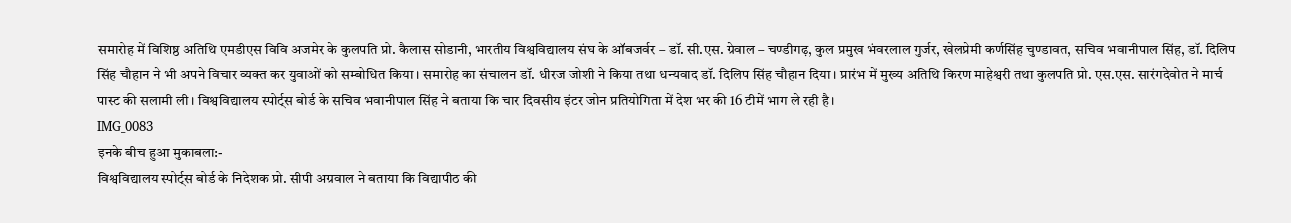समारोह में विशिष्ठ अतिथि एमडीएस विवि अजमेर के कुलपति प्रो. कैलास सोडानी, भारतीय विश्वविद्यालय संघ के ऑबजर्वर – डॉ. सी.एस. ग्रेवाल – चण्डीगढ़, कुल प्रमुख भंवरलाल गुर्जर, खेलप्रेमी कर्णसिंह चुण्डावत, सचिव भवानीपाल सिंह, डॉ. दिलिप सिंह चौहान ने भी अपने विचार व्यक्त कर युवाओं को सम्बोधित किया। समारोह का संचालन डॉ. धीरज जोशी ने किया तथा धन्यवाद डॉ. दिलिप सिंह चौहान दिया। प्रारंभ में मुख्य अतिथि किरण माहेश्वरी तथा कुलपति प्रो. एस.एस. सारंगदेवोत ने मार्च पास्ट की सलामी ली। विश्वविद्यालय स्पोर्ट्स बोर्ड के सचिव भवानीपाल सिंह ने बताया कि चार दिवसीय इंटर जोन प्रतियोगिता में देश भर की 16 टीमें भाग ले रही है।
IMG_0083
इनके बीच हुआ मुकाबला:-
विश्वविद्यालय स्पोर्ट्स बोर्ड के निदेशक प्रो. सीपी अग्रवाल ने बताया कि विद्यापीठ की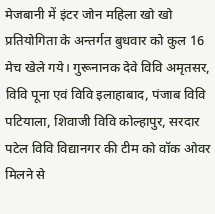मेजबानी में इंटर जोन महिला खो खो प्रतियोगिता के अन्तर्गत बुधवार को कुल 16 मेच खेले गये। गुरूनानक देवे विवि अमृतसर, विवि पूना एवं विवि इलाहाबाद, पंजाब विवि पटियाला, शिवाजी विवि कोल्हापुर, सरदार पटेल विवि विद्यानगर की टीम को वॉक ओवर मिलने से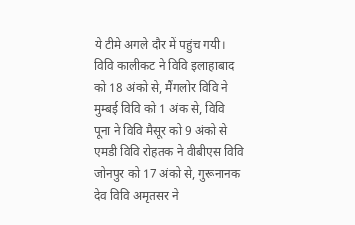ये टीमे अगले दौर में पहुंच गयी। विवि कालीकट ने विवि इलाहाबाद को 18 अंको से, मैंगलोर विवि ने मुम्बई विवि को 1 अंक से, विवि पूना ने विवि मैसूर को 9 अंको से एमडी विवि रोहतक ने वीबीएस विवि जोनपुर को 17 अंको से, गुरूनानक देव विवि अमृतसर ने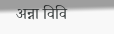अन्ना विवि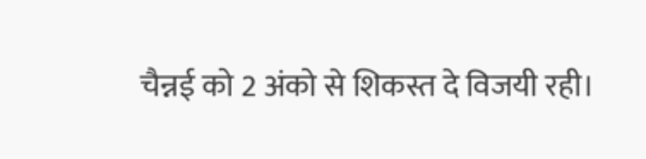चैन्नई को 2 अंको से शिकस्त दे विजयी रही।